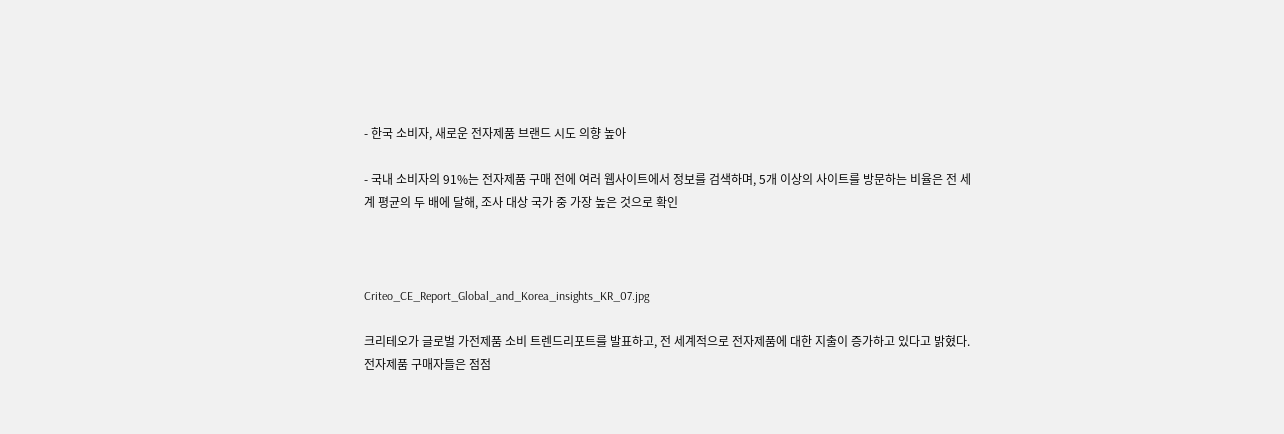- 한국 소비자, 새로운 전자제품 브랜드 시도 의향 높아

- 국내 소비자의 91%는 전자제품 구매 전에 여러 웹사이트에서 정보를 검색하며, 5개 이상의 사이트를 방문하는 비율은 전 세계 평균의 두 배에 달해, 조사 대상 국가 중 가장 높은 것으로 확인



Criteo_CE_Report_Global_and_Korea_insights_KR_07.jpg

크리테오가 글로벌 가전제품 소비 트렌드리포트를 발표하고, 전 세계적으로 전자제품에 대한 지출이 증가하고 있다고 밝혔다. 전자제품 구매자들은 점점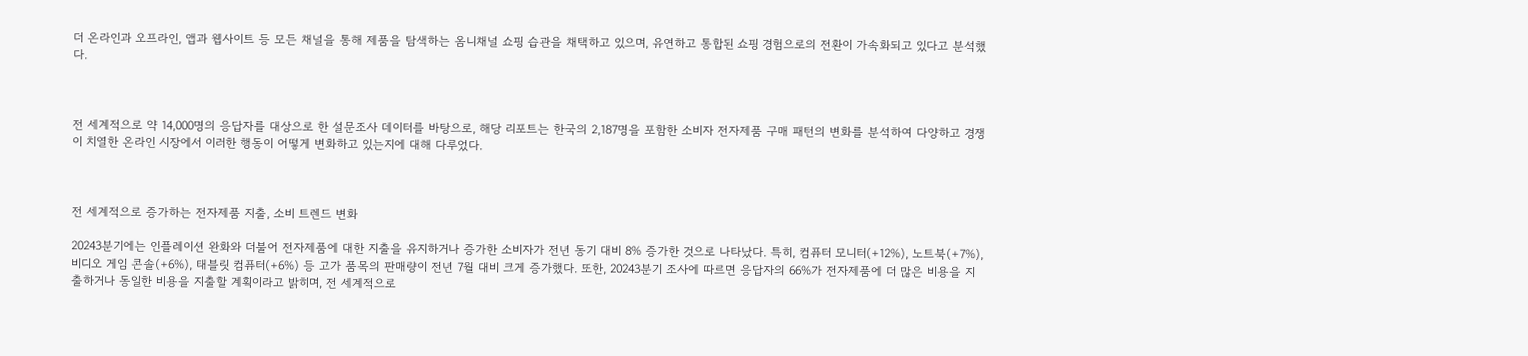더 온라인과 오프라인, 앱과 웹사이트 등 모든 채널을 통해 제품을 탐색하는 옴니채널 쇼핑 습관을 채택하고 있으며, 유연하고 통합된 쇼핑 경험으로의 전환이 가속화되고 있다고 분석했다.



전 세계적으로 약 14,000명의 응답자를 대상으로 한 설문조사 데이터를 바탕으로, 해당 리포트는 한국의 2,187명을 포함한 소비자 전자제품 구매 패턴의 변화를 분석하여 다양하고 경쟁이 치열한 온라인 시장에서 이러한 행동이 어떻게 변화하고 있는지에 대해 다루었다.



전 세계적으로 증가하는 전자제품 지출, 소비 트렌드 변화

20243분기에는 인플레이션 완화와 더불어 전자제품에 대한 지출을 유지하거나 증가한 소비자가 전년 동기 대비 8% 증가한 것으로 나타났다. 특히, 컴퓨터 모니터(+12%), 노트북(+7%), 비디오 게임 콘솔(+6%), 태블릿 컴퓨터(+6%) 등 고가 품목의 판매량이 전년 7월 대비 크게 증가했다. 또한, 20243분기 조사에 따르면 응답자의 66%가 전자제품에 더 많은 비용을 지출하거나 동일한 비용을 지출할 계획이라고 밝히며, 전 세계적으로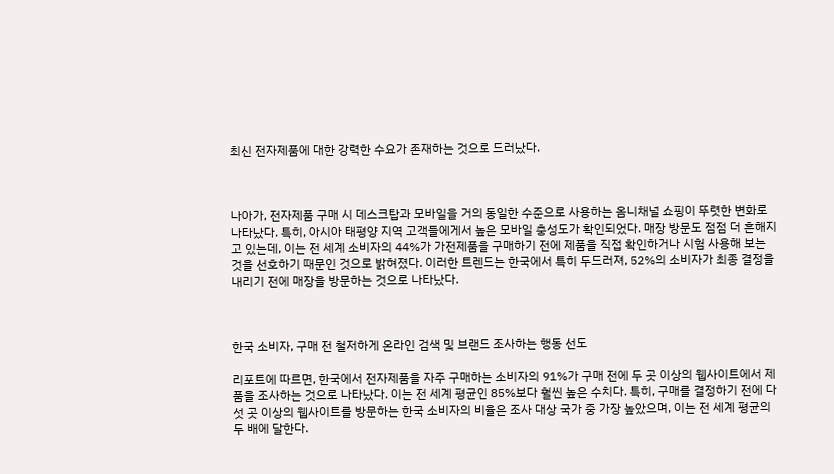최신 전자제품에 대한 강력한 수요가 존재하는 것으로 드러났다.



나아가, 전자제품 구매 시 데스크탑과 모바일을 거의 동일한 수준으로 사용하는 옴니채널 쇼핑이 뚜렷한 변화로 나타났다. 특히, 아시아 태평양 지역 고객들에게서 높은 모바일 충성도가 확인되었다. 매장 방문도 점점 더 흔해지고 있는데, 이는 전 세계 소비자의 44%가 가전제품을 구매하기 전에 제품을 직접 확인하거나 시험 사용해 보는 것을 선호하기 때문인 것으로 밝혀졌다. 이러한 트렌드는 한국에서 특히 두드러져, 52%의 소비자가 최종 결정을 내리기 전에 매장을 방문하는 것으로 나타났다.



한국 소비자, 구매 전 철저하게 온라인 검색 및 브랜드 조사하는 행동 선도

리포트에 따르면, 한국에서 전자제품을 자주 구매하는 소비자의 91%가 구매 전에 두 곳 이상의 웹사이트에서 제품을 조사하는 것으로 나타났다. 이는 전 세계 평균인 85%보다 훨씬 높은 수치다. 특히, 구매를 결정하기 전에 다섯 곳 이상의 웹사이트를 방문하는 한국 소비자의 비율은 조사 대상 국가 중 가장 높았으며, 이는 전 세계 평균의 두 배에 달한다.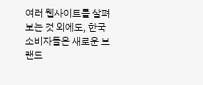여러 웹사이트를 살펴보는 것 외에도, 한국 소비자들은 새로운 브랜드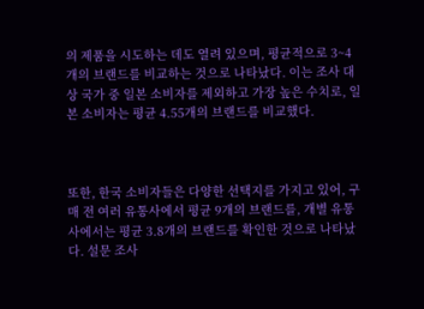의 제품을 시도하는 데도 열려 있으며, 평균적으로 3~4개의 브랜드를 비교하는 것으로 나타났다. 이는 조사 대상 국가 중 일본 소비자를 제외하고 가장 높은 수치로, 일본 소비자는 평균 4.55개의 브랜드를 비교했다.



또한, 한국 소비자들은 다양한 선택지를 가지고 있어, 구매 전 여러 유통사에서 평균 9개의 브랜드를, 개별 유통사에서는 평균 3.8개의 브랜드를 확인한 것으로 나타났다. 설문 조사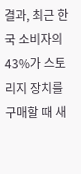결과, 최근 한국 소비자의 43%가 스토리지 장치를 구매할 때 새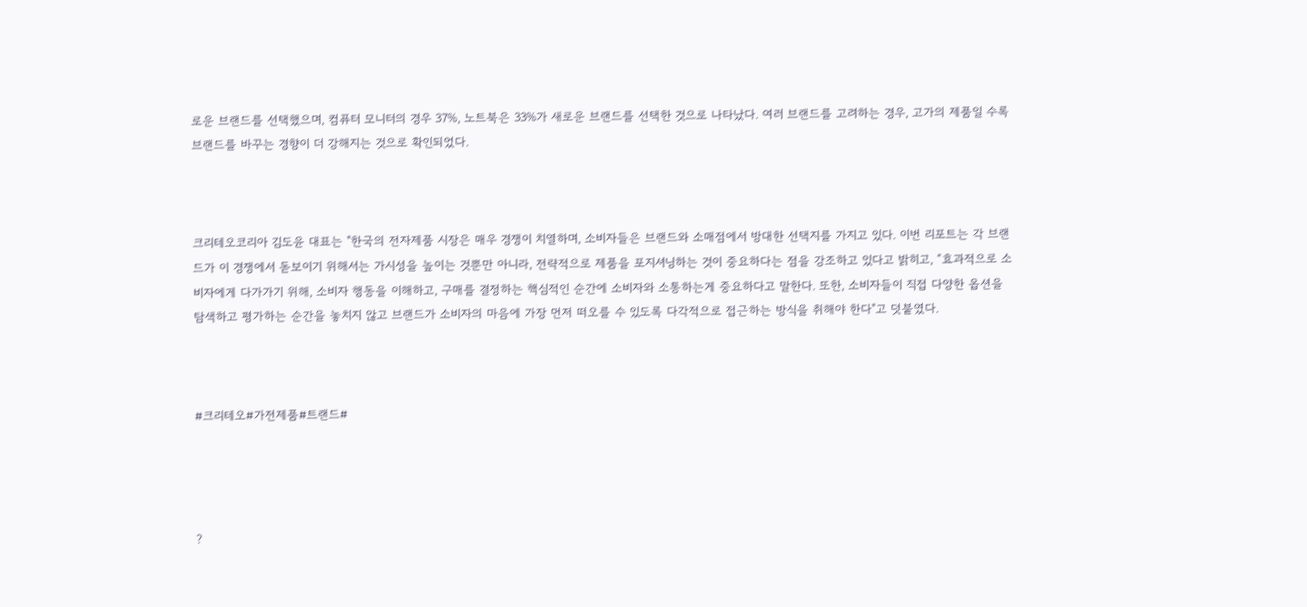로운 브랜드를 선택했으며, 컴퓨터 모니터의 경우 37%, 노트북은 33%가 새로운 브랜드를 선택한 것으로 나타났다. 여러 브랜드를 고려하는 경우, 고가의 제품일 수록 브랜드를 바꾸는 경향이 더 강해지는 것으로 확인되었다.



크리테오코리아 김도윤 대표는 "한국의 전자제품 시장은 매우 경쟁이 치열하며, 소비자들은 브랜드와 소매점에서 방대한 선택지를 가지고 있다. 이번 리포트는 각 브랜드가 이 경쟁에서 돋보이기 위해서는 가시성을 높이는 것뿐만 아니라, 전략적으로 제품을 포지셔닝하는 것이 중요하다는 점을 강조하고 있다고 밝히고, “효과적으로 소비자에게 다가가기 위해, 소비자 행동을 이해하고, 구매를 결정하는 핵심적인 순간에 소비자와 소통하는게 중요하다고 말한다. 또한, 소비자들이 직접 다양한 옵션을 탐색하고 평가하는 순간을 놓치지 않고 브랜드가 소비자의 마음에 가장 먼저 떠오를 수 있도록 다각적으로 접근하는 방식을 취해야 한다"고 덧붙였다.



#크리테오#가전제품#트랜드#




?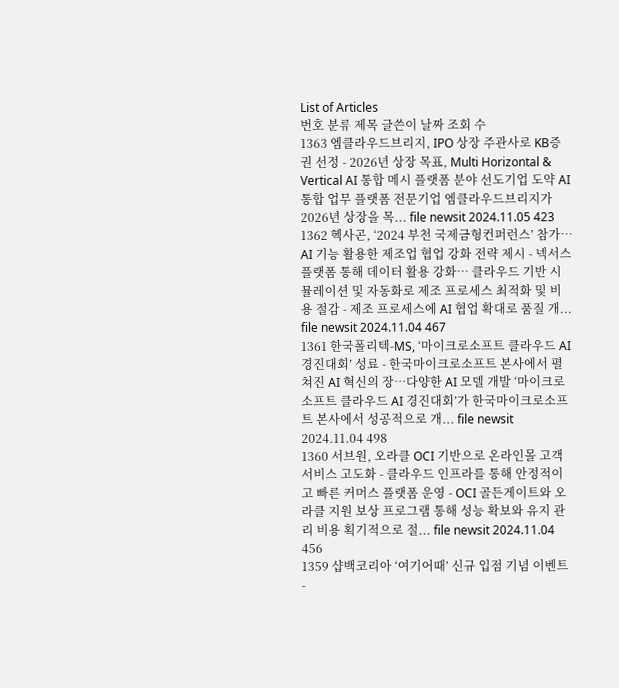List of Articles
번호 분류 제목 글쓴이 날짜 조회 수
1363 엠클라우드브리지, IPO 상장 주관사로 KB증권 선정 - 2026년 상장 목표, Multi Horizontal & Vertical AI 통합 메시 플랫폼 분야 선도기업 도약 AI 통합 업무 플랫폼 전문기업 엠클라우드브리지가 2026년 상장을 목... file newsit 2024.11.05 423
1362 헥사곤, ‘2024 부천 국제금형컨퍼런스’ 참가… AI 기능 활용한 제조업 협업 강화 전략 제시 - 넥서스 플랫폼 통해 데이터 활용 강화… 클라우드 기반 시뮬레이션 및 자동화로 제조 프로세스 최적화 및 비용 절감 - 제조 프로세스에 AI 협업 확대로 품질 개... file newsit 2024.11.04 467
1361 한국폴리텍-MS, ‘마이크로소프트 클라우드 AI 경진대회’ 성료 - 한국마이크로소프트 본사에서 펼쳐진 AI 혁신의 장…다양한 AI 모델 개발 ‘마이크로소프트 클라우드 AI 경진대회’가 한국마이크로소프트 본사에서 성공적으로 개... file newsit 2024.11.04 498
1360 서브원, 오라클 OCI 기반으로 온라인몰 고객 서비스 고도화 - 클라우드 인프라를 통해 안정적이고 빠른 커머스 플랫폼 운영 - OCI 골든게이트와 오라클 지원 보상 프로그램 통해 성능 확보와 유지 관리 비용 획기적으로 절... file newsit 2024.11.04 456
1359 샵백코리아 ‘여기어때’ 신규 입점 기념 이벤트 -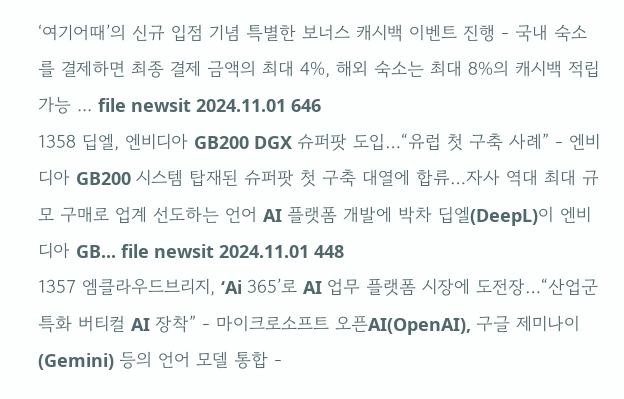‘여기어때’의 신규 입점 기념 특별한 보너스 캐시백 이벤트 진행 - 국내 숙소를 결제하면 최종 결제 금액의 최대 4%, 해외 숙소는 최대 8%의 캐시백 적립 가능 ... file newsit 2024.11.01 646
1358 딥엘, 엔비디아 GB200 DGX 슈퍼팟 도입…“유럽 첫 구축 사례” - 엔비디아 GB200 시스템 탑재된 슈퍼팟 첫 구축 대열에 합류…자사 역대 최대 규모 구매로 업계 선도하는 언어 AI 플랫폼 개발에 박차 딥엘(DeepL)이 엔비디아 GB... file newsit 2024.11.01 448
1357 엠클라우드브리지, ‘Ai 365’로 AI 업무 플랫폼 시장에 도전장…“산업군 특화 버티컬 AI 장착” - 마이크로소프트 오픈AI(OpenAI), 구글 제미나이(Gemini) 등의 언어 모델 통합 -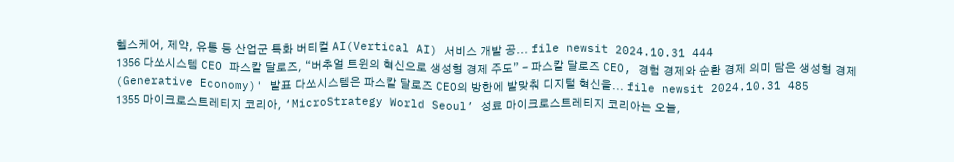헬스케어, 제약, 유통 등 산업군 특화 버티컬 AI(Vertical AI) 서비스 개발 공... file newsit 2024.10.31 444
1356 다쏘시스템 CEO 파스칼 달로즈, “버추얼 트윈의 혁신으로 생성형 경제 주도” - 파스칼 달로즈 CEO, 경험 경제와 순환 경제 의미 담은 생성형 경제(Generative Economy)' 발표 다쏘시스템은 파스칼 달로즈 CEO의 방한에 발맞춰 디지털 혁신을... file newsit 2024.10.31 485
1355 마이크로스트레티지 코리아, ‘MicroStrategy World Seoul’ 성료 마이크로스트레티지 코리아는 오늘,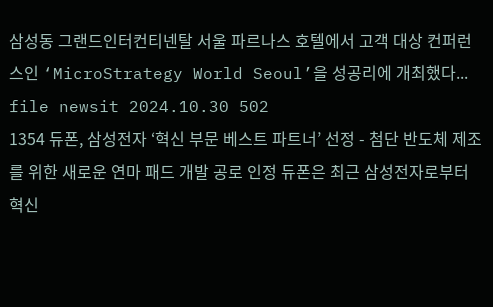삼성동 그랜드인터컨티넨탈 서울 파르나스 호텔에서 고객 대상 컨퍼런스인 ‘MicroStrategy World Seoul’을 성공리에 개최했다... file newsit 2024.10.30 502
1354 듀폰, 삼성전자 ‘혁신 부문 베스트 파트너’ 선정 - 첨단 반도체 제조를 위한 새로운 연마 패드 개발 공로 인정 듀폰은 최근 삼성전자로부터 혁신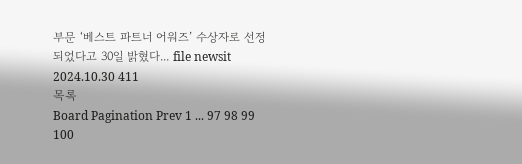부문 ‘베스트 파트너 어워즈’ 수상자로 선정되었다고 30일 밝혔다... file newsit 2024.10.30 411
목록
Board Pagination Prev 1 ... 97 98 99 100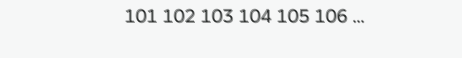101 102 103 104 105 106 ...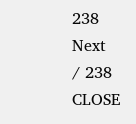238 Next
/ 238
CLOSE